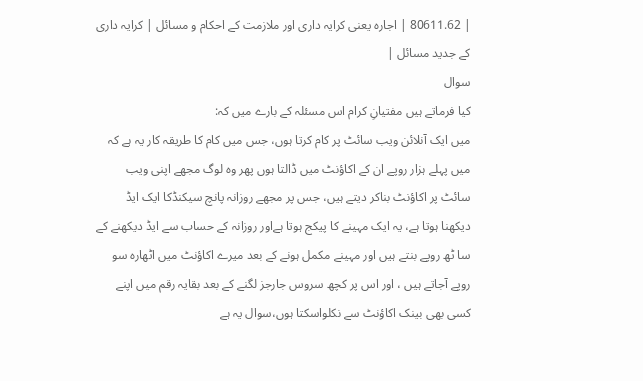| 80611.62 | اجارہ یعنی کرایہ داری اور ملازمت کے احکام و مسائل | کرایہ داری کے جدید مسائل |
سوال
کیا فرماتے ہیں مفتیانِ کرام اس مسئلہ کے بارے میں کہ:
میں ایک آنلائن ویب سائٹ پر کام کرتا ہوں، جس میں کام کا طریقہ کار یہ ہے کہ میں پہلے ہزار روپے ان کے اکاؤنٹ میں ڈالتا ہوں پھر وہ لوگ مجھے اپنی ویب سائٹ پر اکاؤنٹ بناکر دیتے ہیں، جس پر مجھے روزانہ پانچ سیکنڈکا ایک ایڈ دیکھنا ہوتا ہے، یہ ایک مہینے کا پیکج ہوتا ہےاور روزانہ کے حساب سے ایڈ دیکھنے کے سا ٹھ روپے بنتے ہیں اور مہینے مکمل ہونے کے بعد میرے اکاؤنٹ میں اٹھارہ سو روپے آجاتے ہیں ، اور اس پر کچھ سروس جارجز لگنے کے بعد بقایہ رقم میں اپنے کسی بھی بینک اکاؤنٹ سے نکلواسکتا ہوں،سوال یہ ہے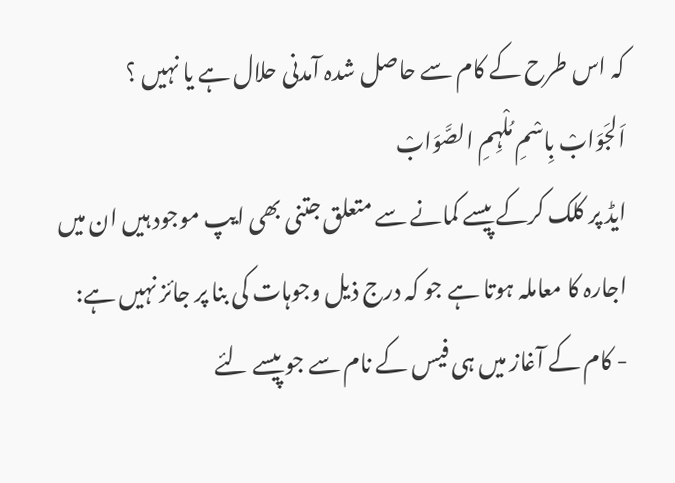کہ اس طرح کے کام سے حاصل شدہ آمدنی حلال ہے یا نہیں ؟
اَلجَوَابْ بِاسْمِ مُلْہِمِ الصَّوَابْ
ایڈ پر کلک کرکے پیسے کمانے سے متعلق جتنی بھی ایپ موجود ہیں ان میں اجارہ کا معاملہ ہوتا ہے جو کہ درج ذیل وجوہات کی بنا پر جائز نہیں ہے:
- کام کے آغاز میں ہی فیس کے نام سے جو پیسے لئے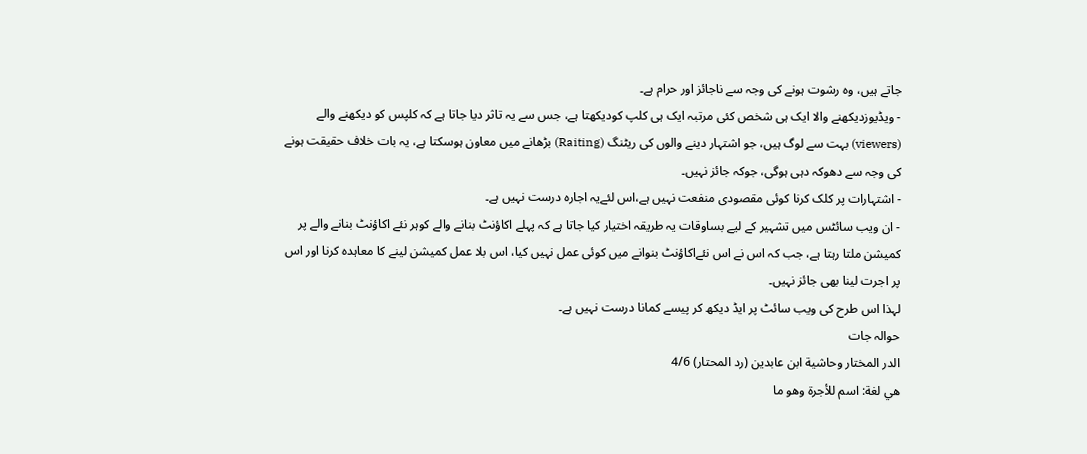جاتے ہیں، وہ رشوت ہونے کی وجہ سے ناجائز اور حرام ہے۔
- ویڈیوزدیکھنے والا ایک ہی شخص کئی مرتبہ ایک ہی کلپ کودیکھتا ہے، جس سے یہ تاثر دیا جاتا ہے کہ کلپس کو دیکھنے والے (viewers) بہت سے لوگ ہیں، جو اشتہار دینے والوں کی ریٹنگ (Raiting) بڑھانے میں معاون ہوسکتا ہے، یہ بات خلاف حقیقت ہونے کی وجہ سے دھوکہ دہی ہوگی، جوکہ جائز نہیں۔
- اشتہارات پر کلک کرنا کوئی مقصودی منفعت نہیں ہے،اس لئےیہ اجارہ درست نہیں ہے۔
- ان ویب سائٹس میں تشہیر کے لیے بساوقات یہ طریقہ اختیار کیا جاتا ہے کہ پہلے اکاؤنٹ بنانے والے کوہر نئے اکاؤنٹ بنانے والے پر کمیشن ملتا رہتا ہے، جب کہ اس نے اس نئےاکاؤنٹ بنوانے میں کوئی عمل نہیں کیا، اس بلا عمل کمیشن لینے کا معاہدہ کرنا اور اس پر اجرت لینا بھی جائز نہیں۔
لہذا اس طرح کی ویب سائٹ پر ایڈ دیکھ کر پیسے کمانا درست نہیں ہے۔
حوالہ جات
الدر المختار وحاشية ابن عابدين (رد المحتار) 4/6
هي لغة: اسم للأجرة وهو ما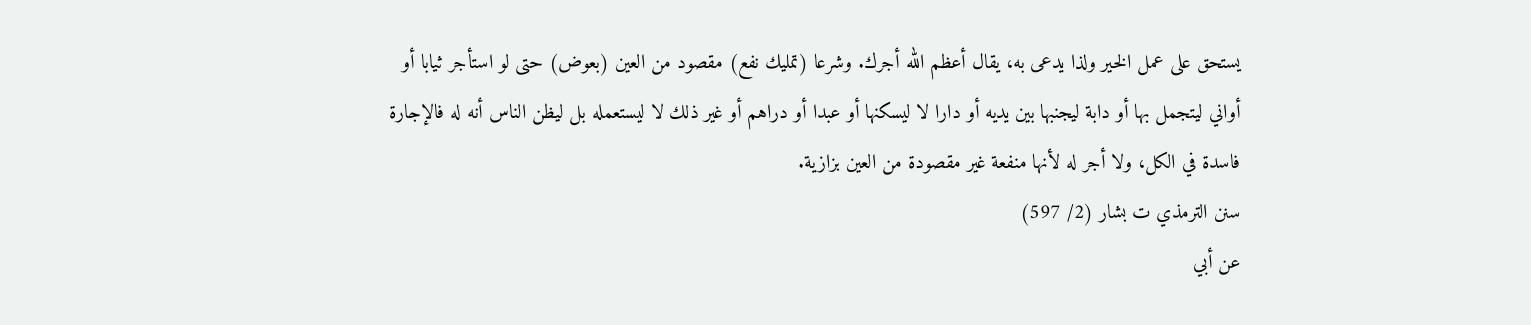يستحق على عمل الخير ولذا يدعى به، يقال أعظم الله أجرك. وشرعا (تمليك نفع) مقصود من العين (بعوض) حتى لو استأجر ثيابا أو أواني ليتجمل بها أو دابة ليجنبها بين يديه أو دارا لا ليسكنها أو عبدا أو دراهم أو غير ذلك لا ليستعمله بل ليظن الناس أنه له فالإجارة فاسدة في الكل، ولا أجر له لأنها منفعة غير مقصودة من العين بزازية.
سنن الترمذي ت بشار (2/ 597)
عن أبي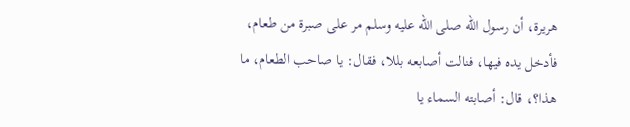هريرة، أن رسول الله صلى الله عليه وسلم مر على صبرة من طعام، فأدخل يده فيها، فنالت أصابعه بللا، فقال: يا صاحب الطعام، ما هذا؟، قال: أصابته السماء يا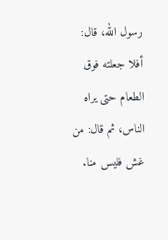رسول الله، قال: أفلا جعلته فوق الطعام حتى يراه الناس، ثم قال: من غش فليس منا.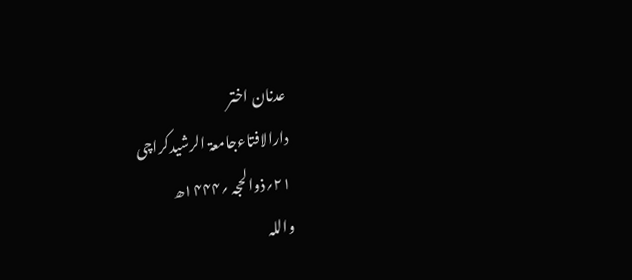عدنان اختر
دارالافتاءجامعۃ الرشیدکراچی
۲۱؍ذوالحجہ ؍۱۴۴۴ھ
واللہ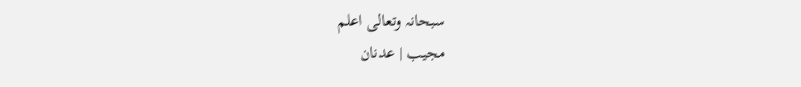سبحانہ وتعالی اعلم
مجیب | عدنان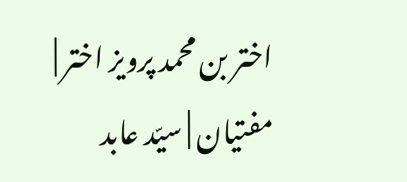اختر بن محمد پرویز اختر | مفتیان | سیّد عابد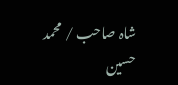شاہ صاحب / محمد حسین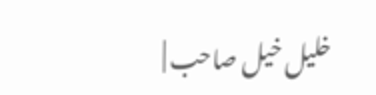خلیل خیل صاحب |